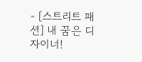- [스트리트 패션] 내 꿈은 디자이너!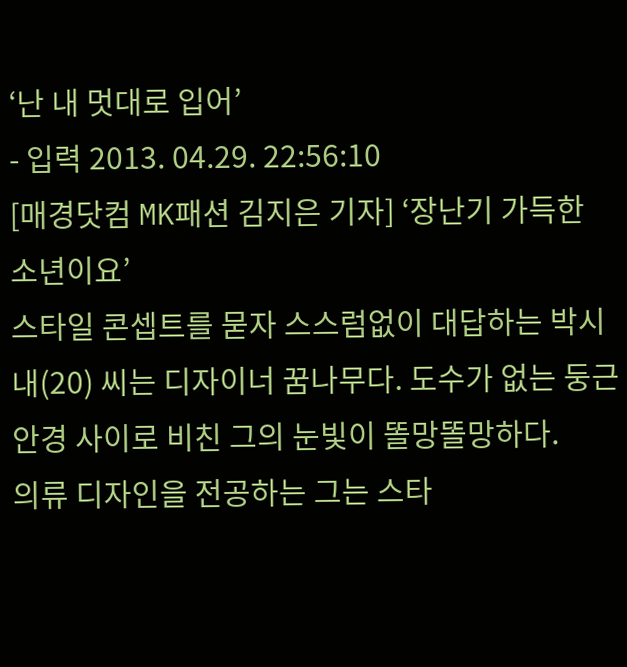‘난 내 멋대로 입어’
- 입력 2013. 04.29. 22:56:10
[매경닷컴 MK패션 김지은 기자] ‘장난기 가득한 소년이요’
스타일 콘셉트를 묻자 스스럼없이 대답하는 박시내(20) 씨는 디자이너 꿈나무다. 도수가 없는 둥근 안경 사이로 비친 그의 눈빛이 똘망똘망하다.
의류 디자인을 전공하는 그는 스타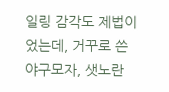일링 감각도 제법이었는데, 거꾸로 쓴 야구모자, 샛노란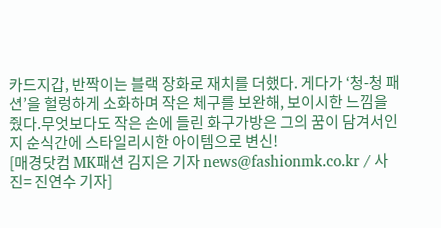카드지갑, 반짝이는 블랙 장화로 재치를 더했다. 게다가 ‘청-청 패션’을 헐렁하게 소화하며 작은 체구를 보완해, 보이시한 느낌을 줬다.무엇보다도 작은 손에 들린 화구가방은 그의 꿈이 담겨서인지 순식간에 스타일리시한 아이템으로 변신!
[매경닷컴 MK패션 김지은 기자 news@fashionmk.co.kr / 사진= 진연수 기자]